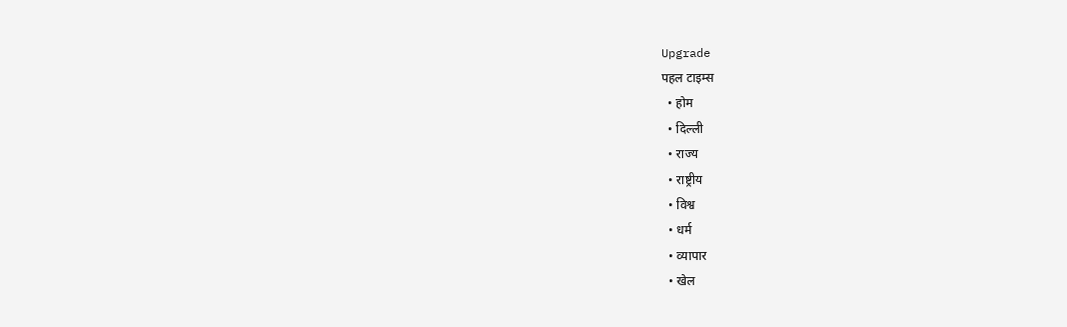Upgrade
पहल टाइम्स
  • होम
  • दिल्ली
  • राज्य
  • राष्ट्रीय
  • विश्व
  • धर्म
  • व्यापार
  • खेल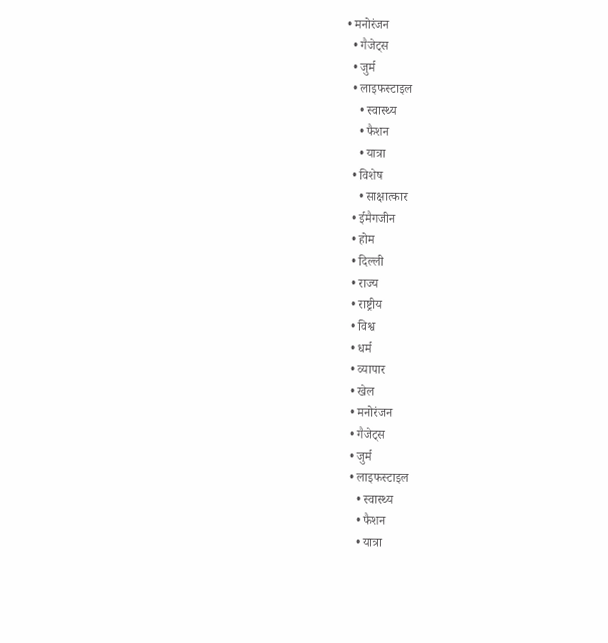• मनोरंजन
  • गैजेट्स
  • जुर्म
  • लाइफस्टाइल
    • स्वास्थ्य
    • फैशन
    • यात्रा
  • विशेष
    • साक्षात्कार
  • ईमैगजीन
  • होम
  • दिल्ली
  • राज्य
  • राष्ट्रीय
  • विश्व
  • धर्म
  • व्यापार
  • खेल
  • मनोरंजन
  • गैजेट्स
  • जुर्म
  • लाइफस्टाइल
    • स्वास्थ्य
    • फैशन
    • यात्रा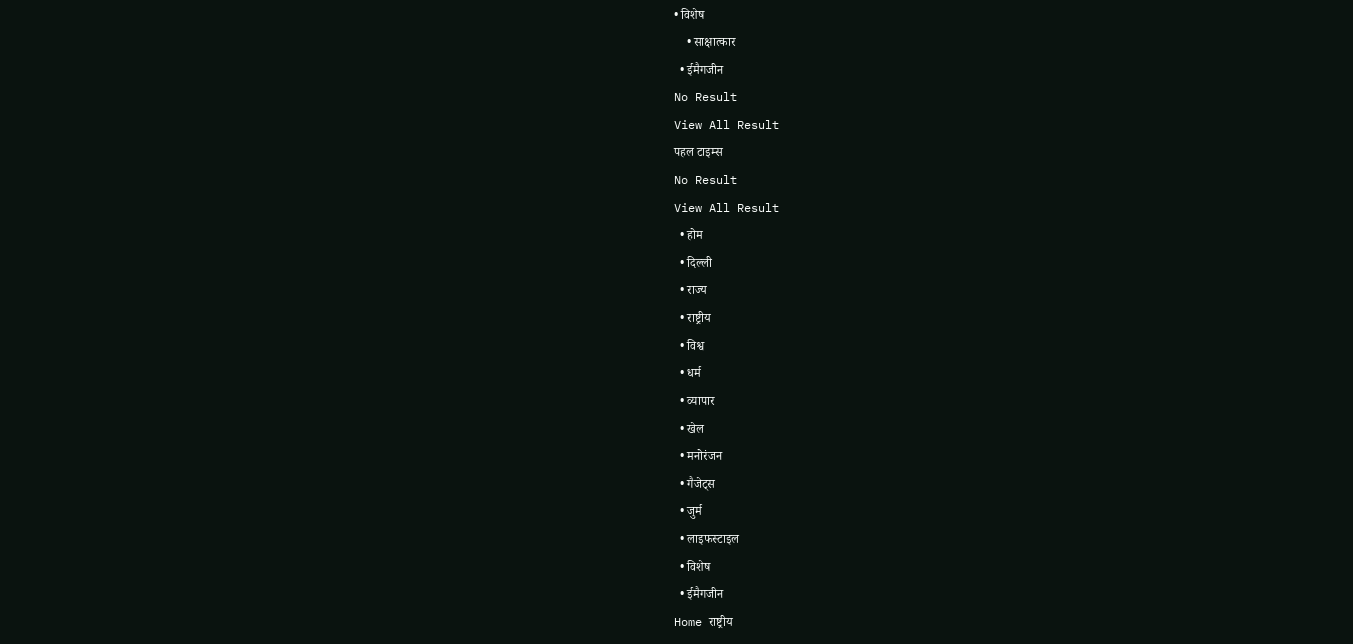• विशेष
    • साक्षात्कार
  • ईमैगजीन
No Result
View All Result
पहल टाइम्स
No Result
View All Result
  • होम
  • दिल्ली
  • राज्य
  • राष्ट्रीय
  • विश्व
  • धर्म
  • व्यापार
  • खेल
  • मनोरंजन
  • गैजेट्स
  • जुर्म
  • लाइफस्टाइल
  • विशेष
  • ईमैगजीन
Home राष्ट्रीय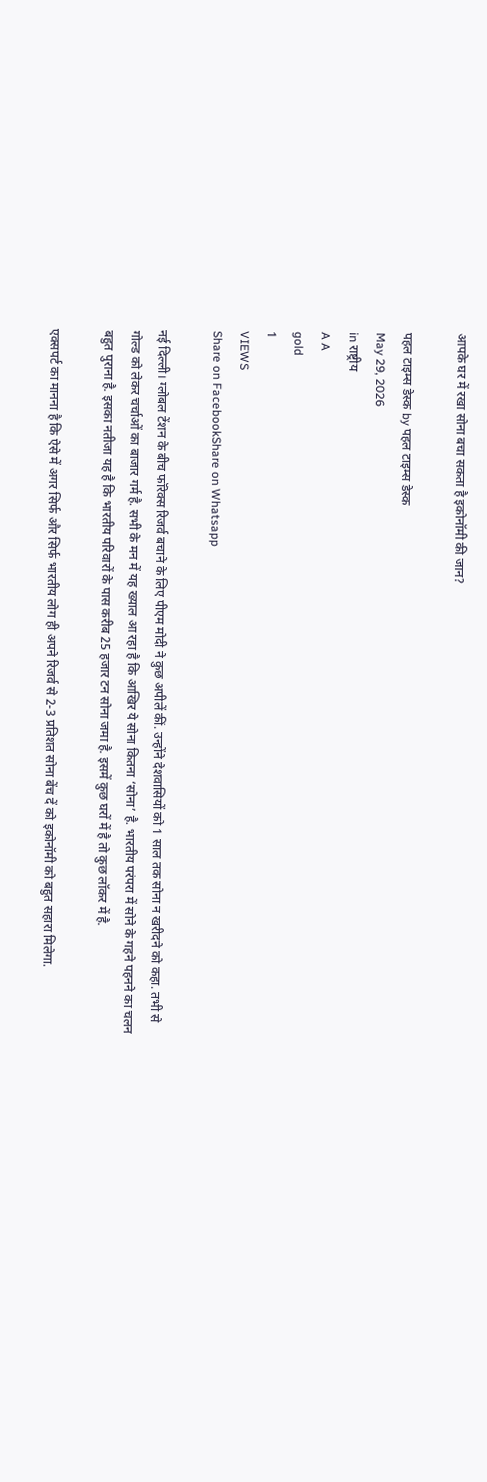आपके घर में रखा सोना बचा सकता है इकोनॉमी की जान?

पहल टाइम्स डेस्क by पहल टाइम्स डेस्क
May 29, 2026
in राष्ट्रीय
A A
gold
1
VIEWS
Share on FacebookShare on Whatsapp

नई दिल्ली। ग्लोबल टेंशन के बीच फॉरेक्स रिजर्व बचाने के लिए पीएम मोदी ने कुछ अपीलें कीं. उन्होंने देशवासियों को 1 साल तक सोना न खरीदने को कहा. तभी से गोल्ड को लेकर चर्चाओं का बाजार गर्म है. सभी के मन में यह ख्याल आ रहा है कि आखिर ये सोना कितना ‘सोना’ है. भारतीय परंपरा में सोने के गहने पहनने का चलन बहुत पुराना है. इसका नतीजा यह है कि भारतीय परिवारों के पास करीब 25 हजार टन सोना जमा है. इसमें कुछ घरों में है तो कुछ लॉकर में है.

एक्सपर्ट का मानना है कि ऐसे में अगर सिर्फ और सिर्फ भारतीय लोग ही अपने रिजर्व से 2-3 प्रतिशत सोना बेंच दें को इकोनॉमी को बहुत सहारा मिलेगा.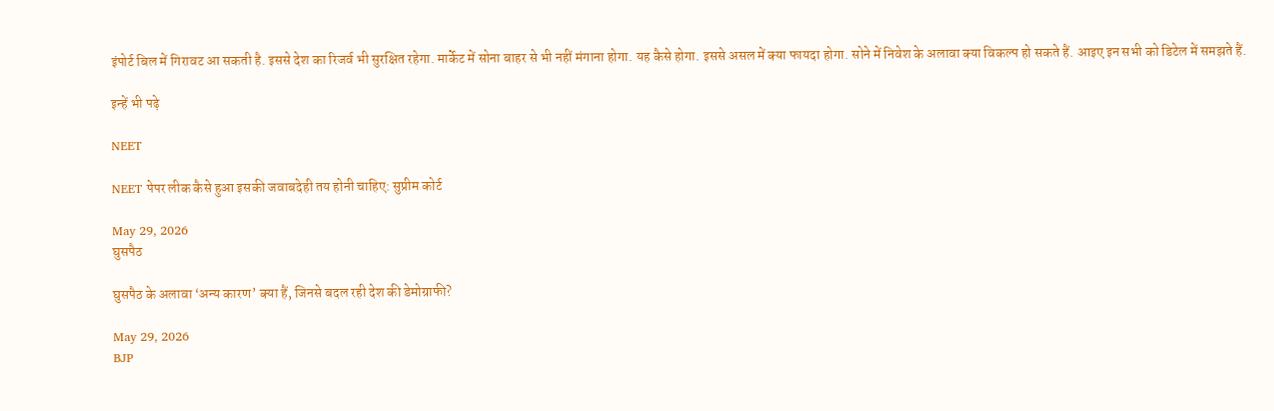इंपोर्ट बिल में गिरावट आ सकती है. इससे देश का रिजर्व भी सुरक्षित रहेगा. मार्केट में सोना बाहर से भी नहीं मंगाना होगा. यह कैसे होगा. इससे असल में क्या फायदा होगा. सोने में निवेश के अलावा क्या विकल्प हो सकते हैं. आइए इन सभी को डिटेल में समझते हैं.

इन्हें भी पढ़े

NEET

NEET पेपर लीक कैसे हुआ इसकी जवाबदेही तय होनी चाहिए: सुप्रीम कोर्ट

May 29, 2026
घुसपैठ

घुसपैठ के अलावा ‘अन्य कारण’ क्या हैं, जिनसे बदल रही देश की डेमोग्राफी?

May 29, 2026
BJP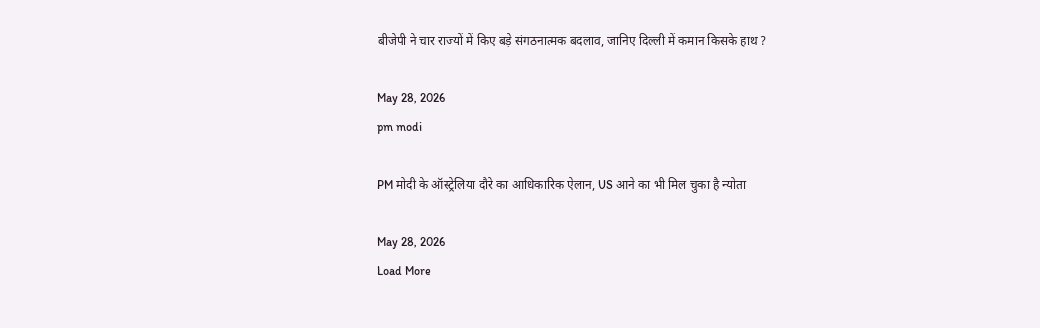बीजेपी ने चार राज्यों में किए बड़े संगठनात्मक बदलाव, जानिए दिल्ली में कमान किसके हाथ ?

May 28, 2026
pm modi

PM मोदी के ऑस्ट्रेलिया दौरे का आधिकारिक ऐलान, US आने का भी मिल चुका है न्योता

May 28, 2026
Load More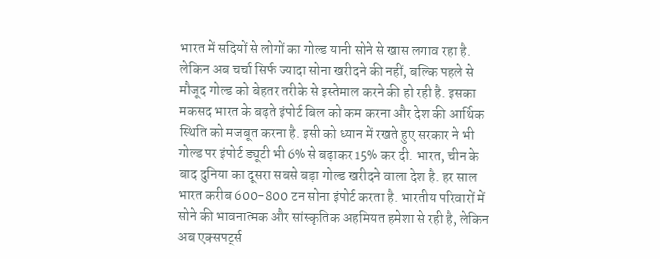भारत में सदियों से लोगों का गोल्ड यानी सोने से खास लगाव रहा है. लेकिन अब चर्चा सिर्फ ज्यादा सोना खरीदने की नहीं, बल्कि पहले से मौजूद गोल्ड को बेहतर तरीके से इस्तेमाल करने की हो रही है. इसका मकसद भारत के बढ़ते इंपोर्ट बिल को कम करना और देश की आर्थिक स्थिति को मजबूत करना है. इसी को ध्यान में रखते हुए सरकार ने भी गोल्ड पर इंपोर्ट ड्यूटी भी 6% से बढ़ाकर 15% कर दी. भारत, चीन के बाद दुनिया का दूसरा सबसे बड़ा गोल्ड खरीदने वाला देश है. हर साल भारत करीब 600-800 टन सोना इंपोर्ट करता है. भारतीय परिवारों में सोने की भावनात्मक और सांस्कृतिक अहमियत हमेशा से रही है, लेकिन अब एक्सपर्ट्स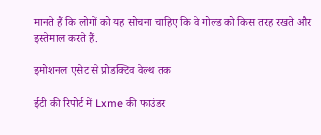मानते हैं कि लोगों को यह सोचना चाहिए कि वे गोल्ड को किस तरह रखते और इस्तेमाल करते हैं.

इमोशनल एसेट से प्रोडक्टिव वेल्थ तक

ईटी की रिपोर्ट में Lxme की फाउंडर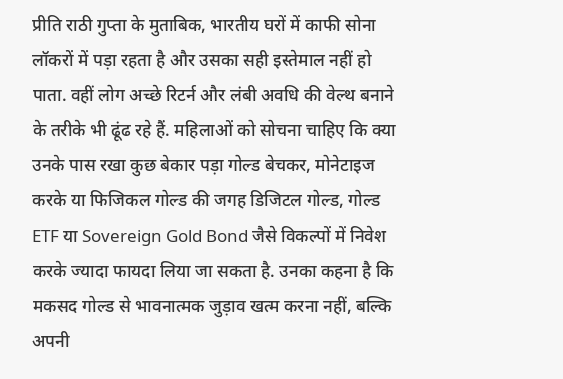प्रीति राठी गुप्ता के मुताबिक, भारतीय घरों में काफी सोना लॉकरों में पड़ा रहता है और उसका सही इस्तेमाल नहीं हो पाता. वहीं लोग अच्छे रिटर्न और लंबी अवधि की वेल्थ बनाने के तरीके भी ढूंढ रहे हैं. महिलाओं को सोचना चाहिए कि क्या उनके पास रखा कुछ बेकार पड़ा गोल्ड बेचकर, मोनेटाइज करके या फिजिकल गोल्ड की जगह डिजिटल गोल्ड, गोल्ड ETF या Sovereign Gold Bond जैसे विकल्पों में निवेश करके ज्यादा फायदा लिया जा सकता है. उनका कहना है कि मकसद गोल्ड से भावनात्मक जुड़ाव खत्म करना नहीं, बल्कि अपनी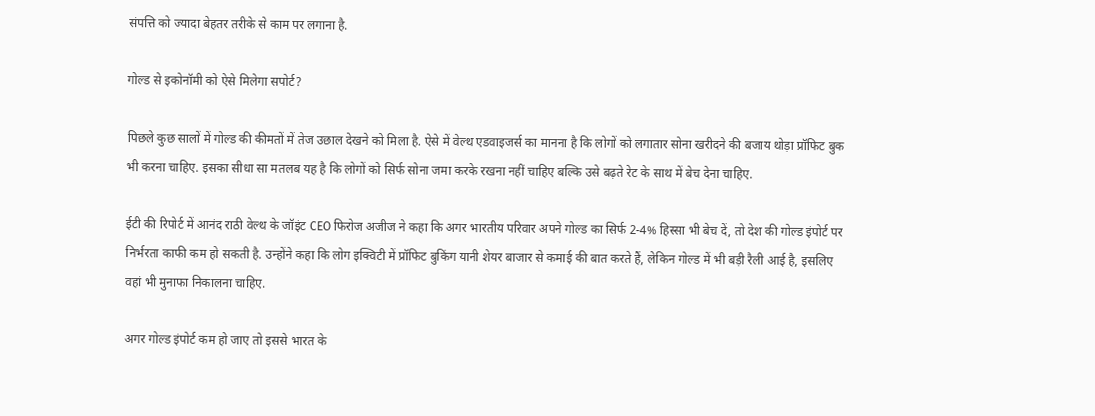संपत्ति को ज्यादा बेहतर तरीके से काम पर लगाना है.

गोल्ड से इकोनॉमी को ऐसे मिलेगा सपोर्ट?

पिछले कुछ सालों में गोल्ड की कीमतों में तेज उछाल देखने को मिला है. ऐसे में वेल्थ एडवाइजर्स का मानना है कि लोगों को लगातार सोना खरीदने की बजाय थोड़ा प्रॉफिट बुक भी करना चाहिए. इसका सीधा सा मतलब यह है कि लोगों को सिर्फ सोना जमा करके रखना नहीं चाहिए बल्कि उसे बढ़ते रेट के साथ में बेच देना चाहिए.

ईटी की रिपोर्ट में आनंद राठी वेल्थ के जॉइंट CEO फिरोज अजीज ने कहा कि अगर भारतीय परिवार अपने गोल्ड का सिर्फ 2-4% हिस्सा भी बेच दें, तो देश की गोल्ड इंपोर्ट पर निर्भरता काफी कम हो सकती है. उन्होंने कहा कि लोग इक्विटी में प्रॉफिट बुकिंग यानी शेयर बाजार से कमाई की बात करते हैं, लेकिन गोल्ड में भी बड़ी रैली आई है, इसलिए वहां भी मुनाफा निकालना चाहिए.

अगर गोल्ड इंपोर्ट कम हो जाए तो इससे भारत के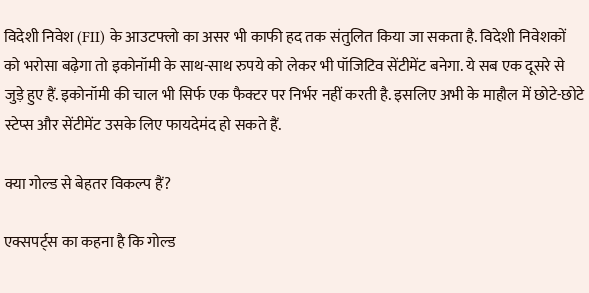विदेशी निवेश (FII) के आउटफ्लो का असर भी काफी हद तक संतुलित किया जा सकता है. विदेशी निवेशकों को भरोसा बढ़ेगा तो इकोनॉमी के साथ-साथ रुपये को लेकर भी पॉजिटिव सेंटीमेंट बनेगा. ये सब एक दूसरे से जुड़े हुए हैं. इकोनॉमी की चाल भी सिर्फ एक फैक्टर पर निर्भर नहीं करती है. इसलिए अभी के माहौल में छोटे-छोटे स्टेप्स और सेंटीमेंट उसके लिए फायदेमंद हो सकते हैं.

क्या गोल्ड से बेहतर विकल्प हैं?

एक्सपर्ट्स का कहना है कि गोल्ड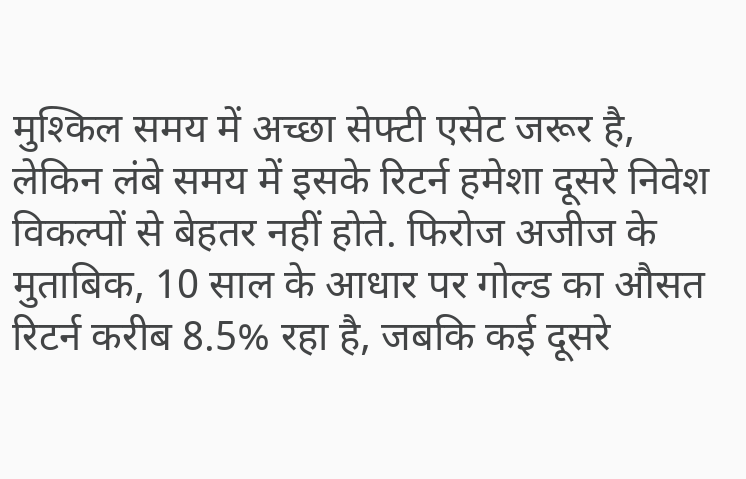मुश्किल समय में अच्छा सेफ्टी एसेट जरूर है, लेकिन लंबे समय में इसके रिटर्न हमेशा दूसरे निवेश विकल्पों से बेहतर नहीं होते. फिरोज अजीज के मुताबिक, 10 साल के आधार पर गोल्ड का औसत रिटर्न करीब 8.5% रहा है, जबकि कई दूसरे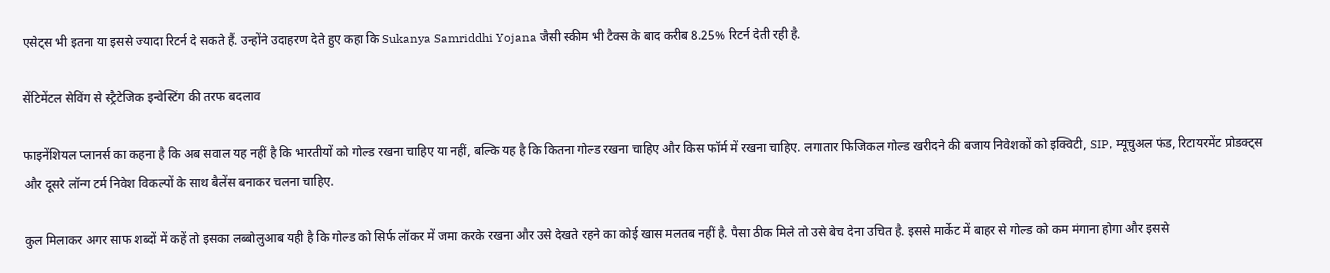एसेट्स भी इतना या इससे ज्यादा रिटर्न दे सकते हैं. उन्होंने उदाहरण देते हुए कहा कि Sukanya Samriddhi Yojana जैसी स्कीम भी टैक्स के बाद करीब 8.25% रिटर्न देती रही है.

सेंटिमेंटल सेविंग से स्ट्रैटेजिक इन्वेस्टिंग की तरफ बदलाव

फाइनेंशियल प्लानर्स का कहना है कि अब सवाल यह नहीं है कि भारतीयों को गोल्ड रखना चाहिए या नहीं, बल्कि यह है कि कितना गोल्ड रखना चाहिए और किस फॉर्म में रखना चाहिए. लगातार फिजिकल गोल्ड खरीदने की बजाय निवेशकों को इक्विटी, SIP, म्यूचुअल फंड, रिटायरमेंट प्रोडक्ट्स और दूसरे लॉन्ग टर्म निवेश विकल्पों के साथ बैलेंस बनाकर चलना चाहिए.

कुल मिलाकर अगर साफ शब्दों में कहें तो इसका लब्बोलुआब यही है कि गोल्ड को सिर्फ लॉकर में जमा करके रखना और उसे देखते रहने का कोई खास मलतब नहीं है. पैसा ठीक मिले तो उसे बेच देना उचित है. इससे मार्केट में बाहर से गोल्ड को कम मंगाना होगा और इससे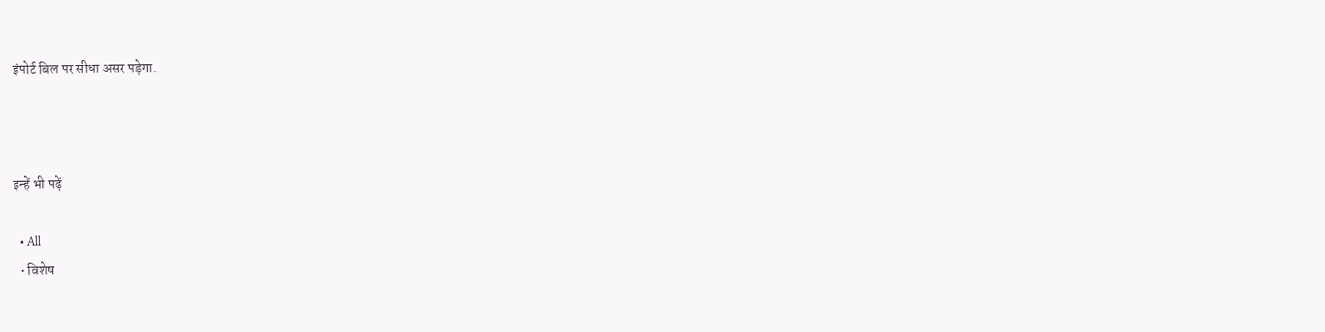इंपोर्ट बिल पर सीधा असर पड़ेगा.



इन्हें भी पढ़ें

  • All
  • विशेष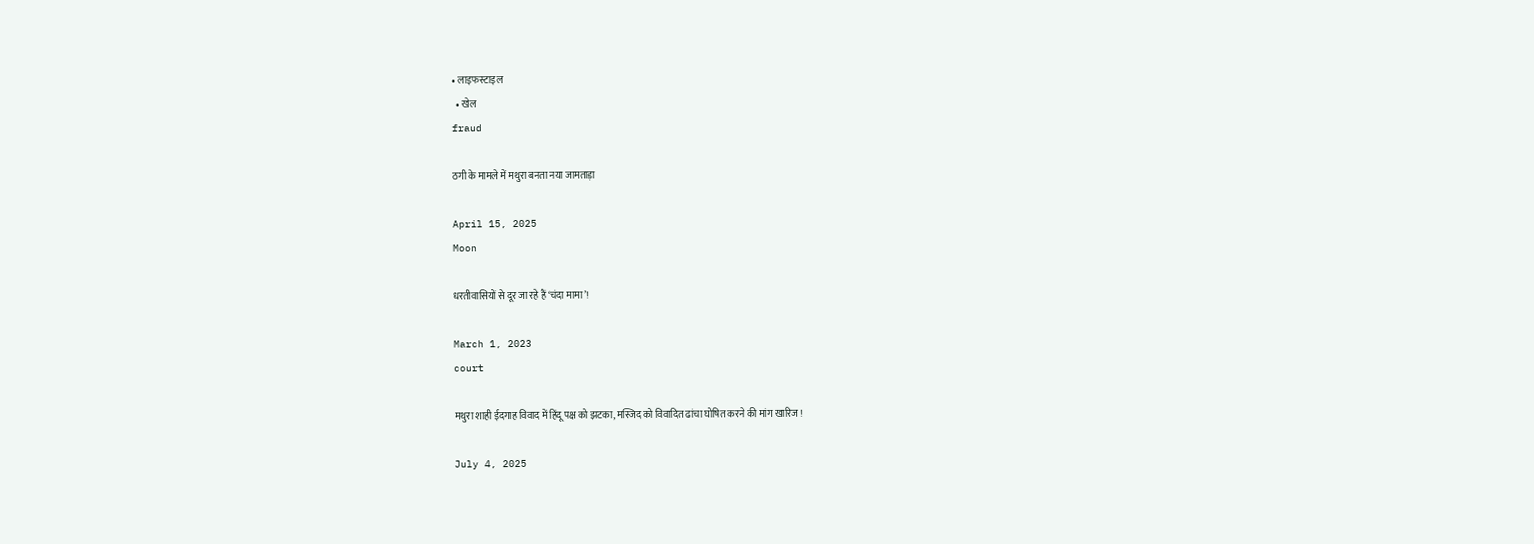• लाइफस्टाइल
  • खेल
fraud

ठगी के मामले में मथुरा बनता नया जामताड़ा

April 15, 2025
Moon

धरतीवासियों से दूर जा रहे हैं ‘चंदा मामा’!

March 1, 2023
court

मथुरा शाही ईदगाह विवाद में हिंदू पक्ष को झटका, मस्जिद को विवादित ढांचा घोषित करने की मांग खारिज !

July 4, 2025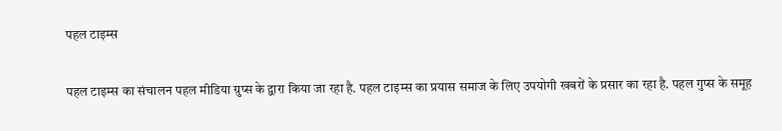पहल टाइम्स

पहल टाइम्स का संचालन पहल मीडिया ग्रुप्स के द्वारा किया जा रहा है. पहल टाइम्स का प्रयास समाज के लिए उपयोगी खबरों के प्रसार का रहा है. पहल गुप्स के समूह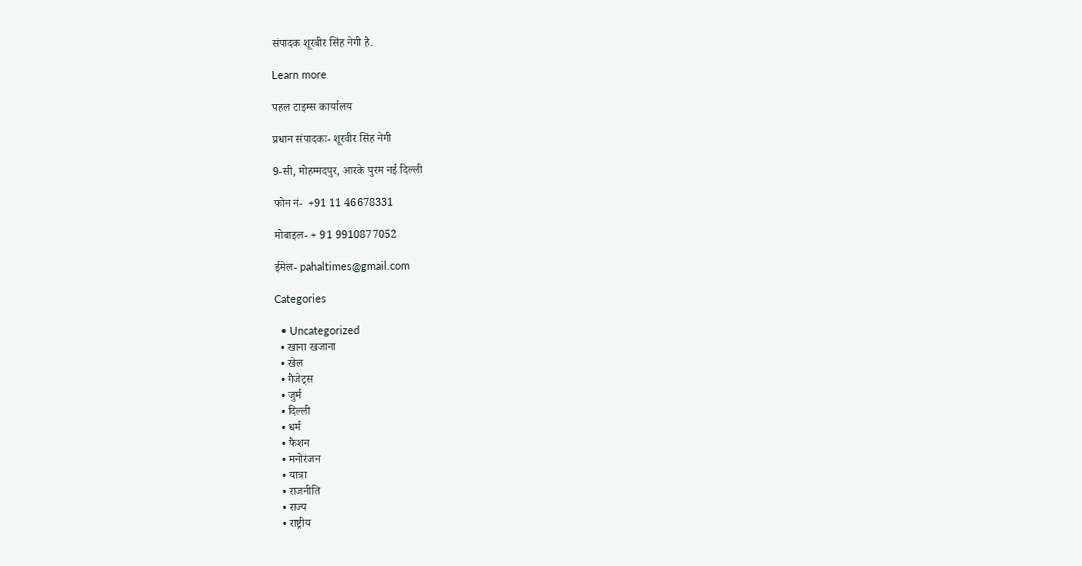संपादक शूरबीर सिंह नेगी है.

Learn more

पहल टाइम्स कार्यालय

प्रधान संपादकः- शूरवीर सिंह नेगी

9-सी, मोहम्मदपुर, आरके पुरम नई दिल्ली

फोन नं-  +91 11 46678331

मोबाइल- + 91 9910877052

ईमेल- pahaltimes@gmail.com

Categories

  • Uncategorized
  • खाना खजाना
  • खेल
  • गैजेट्स
  • जुर्म
  • दिल्ली
  • धर्म
  • फैशन
  • मनोरंजन
  • यात्रा
  • राजनीति
  • राज्य
  • राष्ट्रीय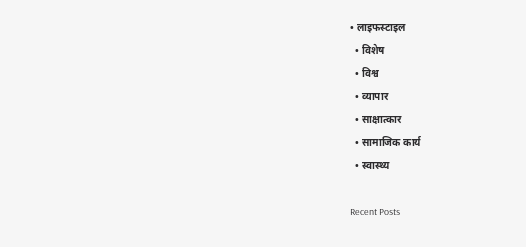• लाइफस्टाइल
  • विशेष
  • विश्व
  • व्यापार
  • साक्षात्कार
  • सामाजिक कार्य
  • स्वास्थ्य

Recent Posts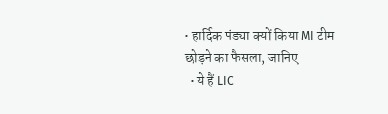• हार्दिक पंड्या क्यों किया MI टीम छोड़ने का फैसला, जानिए
  • ये हैं LIC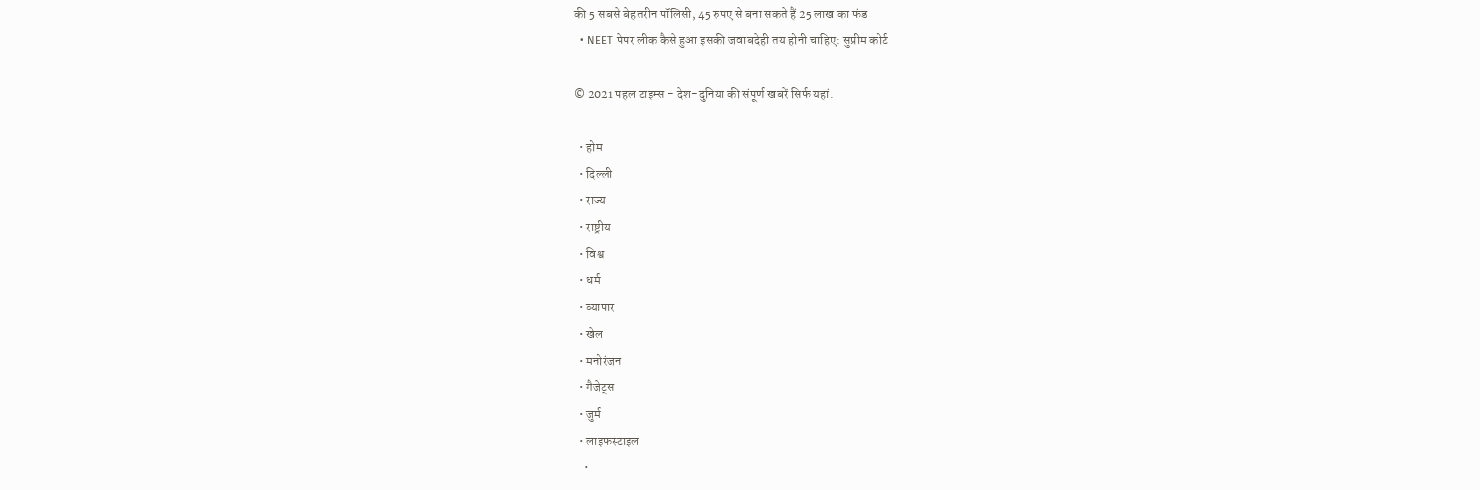की 5 सबसे बेहतरीन पॉलिसी, 45 रुपए से बना सकते हैं 25 लाख का फंड
  • NEET पेपर लीक कैसे हुआ इसकी जवाबदेही तय होनी चाहिए: सुप्रीम कोर्ट

© 2021 पहल टाइम्स - देश-दुनिया की संपूर्ण खबरें सिर्फ यहां.

  • होम
  • दिल्ली
  • राज्य
  • राष्ट्रीय
  • विश्व
  • धर्म
  • व्यापार
  • खेल
  • मनोरंजन
  • गैजेट्स
  • जुर्म
  • लाइफस्टाइल
    •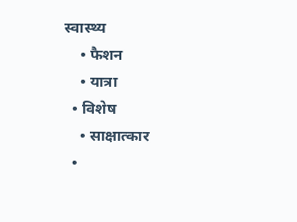स्वास्थ्य
    • फैशन
    • यात्रा
  • विशेष
    • साक्षात्कार
  •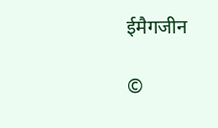ईमैगजीन

©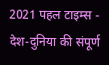2021 पहल टाइम्स - देश-दुनिया की संपूर्ण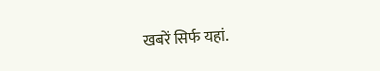खबरें सिर्फ यहां.